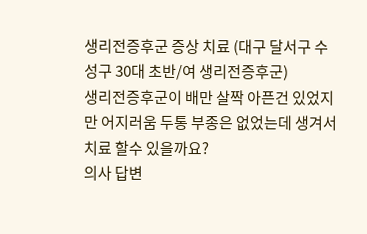생리전증후군 증상 치료 (대구 달서구 수성구 30대 초반/여 생리전증후군)
생리전증후군이 배만 살짝 아픈건 있었지만 어지러움 두통 부종은 없었는데 생겨서 치료 할수 있을까요?
의사 답변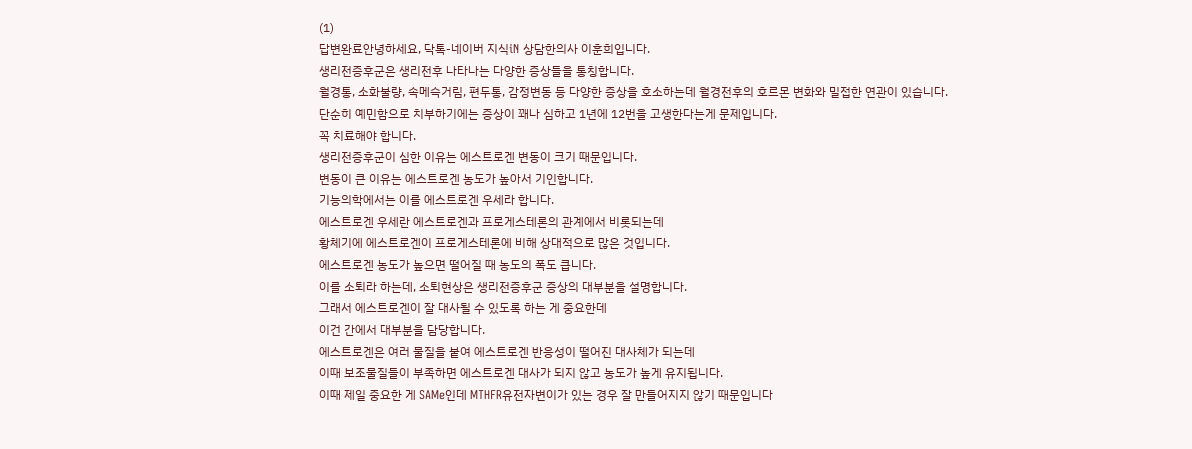(1)
답변완료안녕하세요, 닥톡-네이버 지식iN 상담한의사 이훈희입니다.
생리전증후군은 생리전후 나타나는 다양한 증상들을 통칭합니다.
월경통, 소화불량, 속메슥거림, 편두통, 감정변동 등 다양한 증상을 호소하는데 월경전후의 호르몬 변화와 밀접한 연관이 있습니다.
단순히 예민함으로 치부하기에는 증상이 꽤나 심하고 1년에 12번을 고생한다는게 문제입니다.
꼭 치료해야 합니다.
생리전증후군이 심한 이유는 에스트로겐 변동이 크기 때문입니다.
변동이 큰 이유는 에스트로겐 농도가 높아서 기인합니다.
기능의학에서는 이를 에스트로겐 우세라 합니다.
에스트로겐 우세란 에스트로겐과 프로게스테론의 관계에서 비롯되는데
황체기에 에스트로겐이 프로게스테론에 비해 상대적으로 많은 것입니다.
에스트로겐 농도가 높으면 떨어질 때 농도의 폭도 큽니다.
이를 소퇴라 하는데, 소퇴현상은 생리전증후군 증상의 대부분을 설명합니다.
그래서 에스트로겐이 잘 대사될 수 있도록 하는 게 중요한데
이건 간에서 대부분을 담당합니다.
에스트로겐은 여러 물질을 붙여 에스트로겐 반응성이 떨어진 대사체가 되는데
이때 보조물질들이 부족하면 에스트로겐 대사가 되지 않고 농도가 높게 유지됩니다.
이때 제일 중요한 게 SAMe인데 MTHFR유전자변이가 있는 경우 잘 만들어지지 않기 때문입니다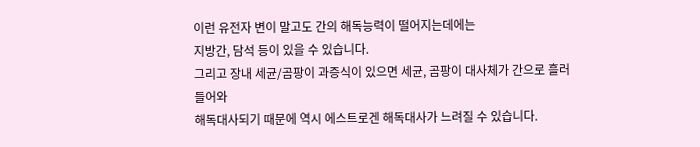이런 유전자 변이 말고도 간의 해독능력이 떨어지는데에는
지방간, 담석 등이 있을 수 있습니다.
그리고 장내 세균/곰팡이 과증식이 있으면 세균, 곰팡이 대사체가 간으로 흘러 들어와
해독대사되기 때문에 역시 에스트로겐 해독대사가 느려질 수 있습니다.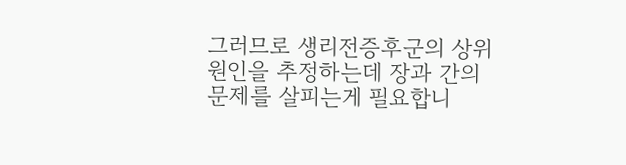그러므로 생리전증후군의 상위 원인을 추정하는데 장과 간의 문제를 살피는게 필요합니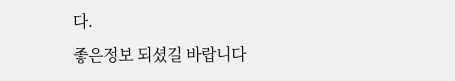다.
좋은정보 되셨길 바랍니다